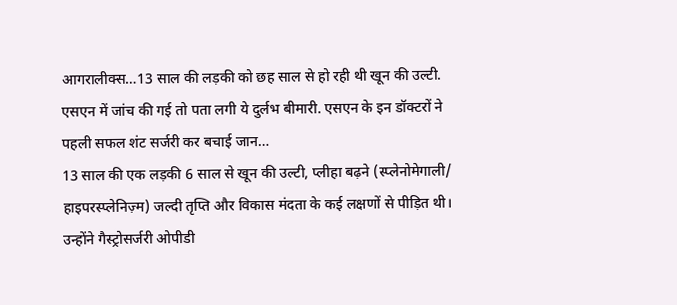आगरालीक्स…13 साल की लड़की को छह साल से हो रही थी खून की उल्टी. एसएन में जांच की गई तो पता लगी ये दुर्लभ बीमारी. एसएन के इन डॉक्टरों ने पहली सफल शंट सर्जरी कर बचाई जान…
13 साल की एक लड़की 6 साल से खून की उल्टी, प्लीहा बढ़ने (स्प्लेनोमेगाली/ हाइपरस्प्लेनिज़्म) जल्दी तृप्ति और विकास मंदता के कई लक्षणों से पीड़ित थी। उन्होंने गैस्ट्रोसर्जरी ओपीडी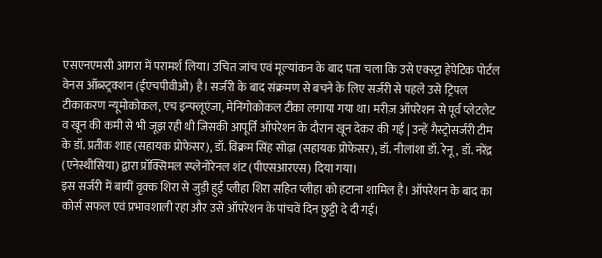एसएनएमसी आगरा में परामर्श लिया। उचित जांच एवं मूल्यांकन के बाद पता चला कि उसे एक्स्ट्रा हेपेटिक पोर्टल वेनस ऑब्स्ट्रक्शन (ईएचपीवीओ) है। सर्जरी के बाद संक्रमण से बचने के लिए सर्जरी से पहले उसे ट्रिपल टीकाकरण न्यूमोकोकल, एच इन्फ्लूएंजा, मेनिंगोकोकल टीका लगाया गया था। मरीज़ ऑपरेशन से पूर्व प्लेटलेट व खून की कमी से भी जूझ रही थी जिसकी आपूर्ति ऑपरेशन के दौरान खून देकर की गई | उन्हें गैस्ट्रोसर्जरी टीम के डॉ. प्रतीक शाह (सहायक प्रोफेसर), डॉ. विक्रम सिंह सोढ़ा (सहायक प्रोफेसर), डॉ. नीलांशा डॉ. रेनू, डॉ. नरेंद्र (एनेस्थीसिया) द्वारा प्रॉक्सिमल स्प्लेनोरेनल शंट (पीएसआरएस) दिया गया।
इस सर्जरी में बायीं वृक्क शिरा से जुड़ी हुई प्लीहा शिरा सहित प्लीहा को हटाना शामिल है। ऑपरेशन के बाद का कोर्स सफल एवं प्रभावशाली रहा और उसे ऑपरेशन के पांचवें दिन छुट्टी दे दी गई।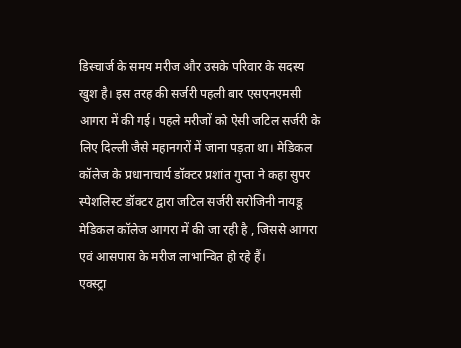डिस्चार्ज के समय मरीज और उसके परिवार के सदस्य खुश है। इस तरह की सर्जरी पहली बार एसएनएमसी आगरा में की गई। पहले मरीजों को ऐसी जटिल सर्जरी के लिए दिल्ली जैसे महानगरों में जाना पड़ता था। मेडिकल कॉलेज के प्रधानाचार्य डॉक्टर प्रशांत गुप्ता ने कहा सुपर स्पेशलिस्ट डॉक्टर द्वारा जटिल सर्जरी सरोजिनी नायडू मेडिकल कॉलेज आगरा में की जा रही है , जिससे आगरा एवं आसपास के मरीज लाभान्वित हो रहे हैं।
एक्स्ट्रा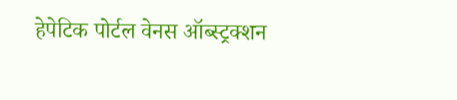हेपेटिक पोर्टल वेनस ऑब्स्ट्रक्शन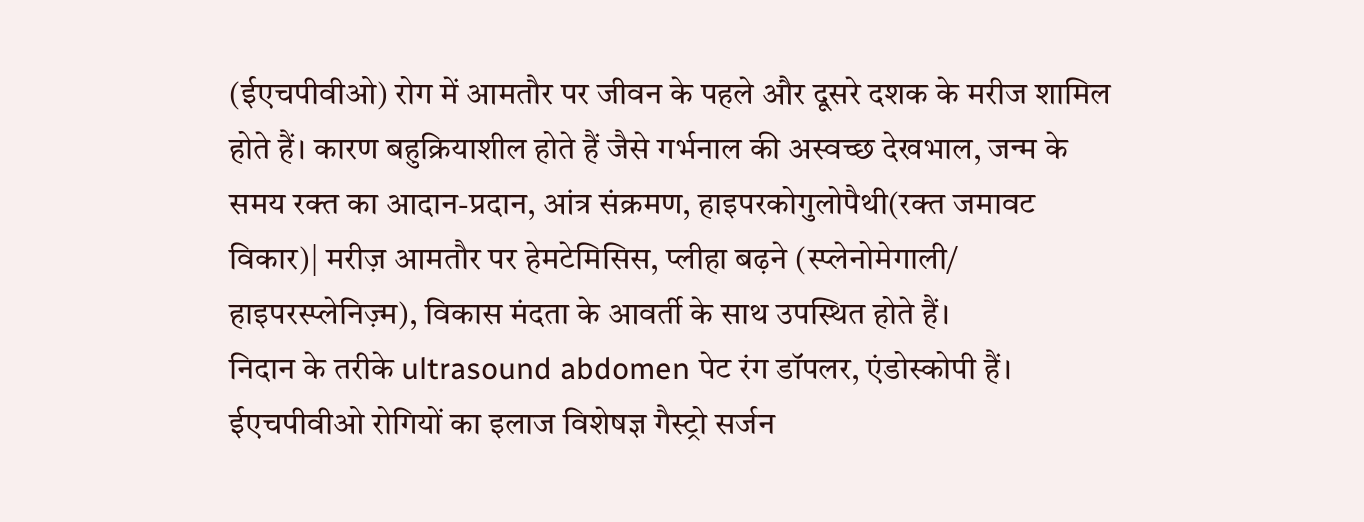(ईएचपीवीओ) रोग में आमतौर पर जीवन के पहले और दूसरे दशक के मरीज शामिल होते हैं। कारण बहुक्रियाशील होते हैं जैसे गर्भनाल की अस्वच्छ देखभाल, जन्म के समय रक्त का आदान-प्रदान, आंत्र संक्रमण, हाइपरकोगुलोपैथी(रक्त जमावट विकार)| मरीज़ आमतौर पर हेमटेमिसिस, प्लीहा बढ़ने (स्प्लेनोमेगाली/ हाइपरस्प्लेनिज़्म), विकास मंदता के आवर्ती के साथ उपस्थित होते हैं।
निदान के तरीके ultrasound abdomen पेट रंग डॉपलर, एंडोस्कोपी हैं। ईएचपीवीओ रोगियों का इलाज विशेषज्ञ गैस्ट्रो सर्जन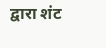द्वारा शंट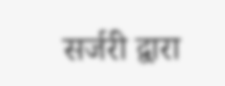सर्जरी द्वारा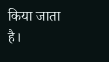किया जाता है।